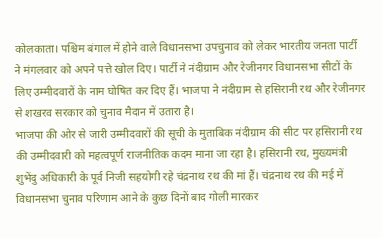कोलकाता। पश्चिम बंगाल में होने वाले विधानसभा उपचुनाव को लेकर भारतीय जनता पार्टी ने मंगलवार को अपने पत्ते खोल दिए। पार्टी ने नंदीग्राम और रेजीनगर विधानसभा सीटों के लिए उम्मीदवारों के नाम घोषित कर दिए हैं। भाजपा ने नंदीग्राम से हसिरानी रथ और रेजीनगर से शखरव सरकार को चुनाव मैदान में उतारा है।
भाजपा की ओर से जारी उम्मीदवारों की सूची के मुताबिक नंदीग्राम की सीट पर हसिरानी रथ की उम्मीदवारी को महत्वपूर्ण राजनीतिक कदम माना जा रहा है। हसिरानी रथ, मुख्यमंत्री शुभेंदु अधिकारी के पूर्व निजी सहयोगी रहे चंद्रनाथ रथ की मां हैं। चंद्रनाथ रथ की मई में विधानसभा चुनाव परिणाम आने के कुछ दिनों बाद गोली मारकर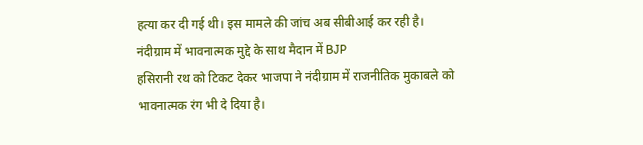हत्या कर दी गई थी। इस मामले की जांच अब सीबीआई कर रही है।
नंदीग्राम में भावनात्मक मुद्दे के साथ मैदान में BJP
हसिरानी रथ को टिकट देकर भाजपा ने नंदीग्राम में राजनीतिक मुकाबले को भावनात्मक रंग भी दे दिया है।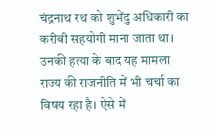चंद्रनाथ रथ को शुभेंदु अधिकारी का करीबी सहयोगी माना जाता था। उनकी हत्या के बाद यह मामला राज्य की राजनीति में भी चर्चा का विषय रहा है। ऐसे में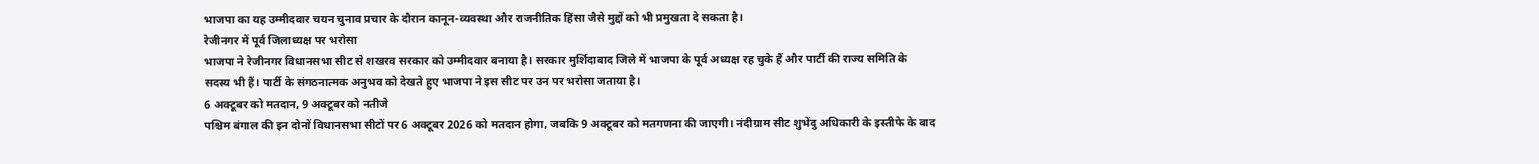भाजपा का यह उम्मीदवार चयन चुनाव प्रचार के दौरान कानून-व्यवस्था और राजनीतिक हिंसा जैसे मुद्दों को भी प्रमुखता दे सकता है।
रेजीनगर में पूर्व जिलाध्यक्ष पर भरोसा
भाजपा ने रेजीनगर विधानसभा सीट से शखरव सरकार को उम्मीदवार बनाया है। सरकार मुर्शिदाबाद जिले में भाजपा के पूर्व अध्यक्ष रह चुके हैं और पार्टी की राज्य समिति के सदस्य भी हैं। पार्टी के संगठनात्मक अनुभव को देखते हुए भाजपा ने इस सीट पर उन पर भरोसा जताया है।
6 अक्टूबर को मतदान, 9 अक्टूबर को नतीजे
पश्चिम बंगाल की इन दोनों विधानसभा सीटों पर 6 अक्टूबर 2026 को मतदान होगा, जबकि 9 अक्टूबर को मतगणना की जाएगी। नंदीग्राम सीट शुभेंदु अधिकारी के इस्तीफे के बाद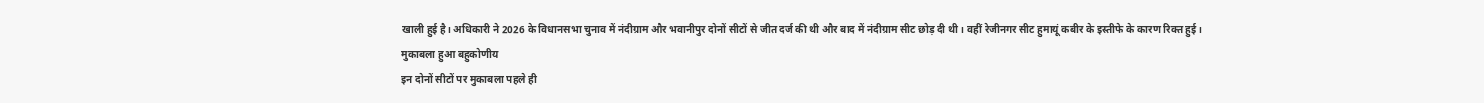खाली हुई है। अधिकारी ने 2026 के विधानसभा चुनाव में नंदीग्राम और भवानीपुर दोनों सीटों से जीत दर्ज की थी और बाद में नंदीग्राम सीट छोड़ दी थी। वहीं रेजीनगर सीट हुमायूं कबीर के इस्तीफे के कारण रिक्त हुई।
मुकाबला हुआ बहुकोणीय
इन दोनों सीटों पर मुकाबला पहले ही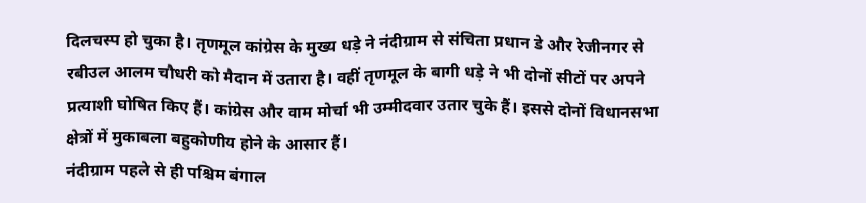दिलचस्प हो चुका है। तृणमूल कांग्रेस के मुख्य धड़े ने नंदीग्राम से संचिता प्रधान डे और रेजीनगर से रबीउल आलम चौधरी को मैदान में उतारा है। वहीं तृणमूल के बागी धड़े ने भी दोनों सीटों पर अपने प्रत्याशी घोषित किए हैं। कांग्रेस और वाम मोर्चा भी उम्मीदवार उतार चुके हैं। इससे दोनों विधानसभा क्षेत्रों में मुकाबला बहुकोणीय होने के आसार हैं।
नंदीग्राम पहले से ही पश्चिम बंगाल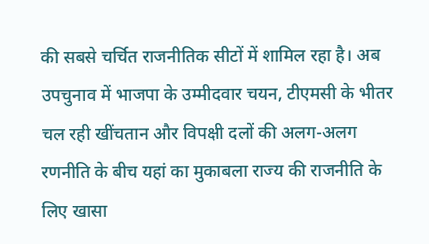की सबसे चर्चित राजनीतिक सीटों में शामिल रहा है। अब उपचुनाव में भाजपा के उम्मीदवार चयन, टीएमसी के भीतर चल रही खींचतान और विपक्षी दलों की अलग-अलग रणनीति के बीच यहां का मुकाबला राज्य की राजनीति के लिए खासा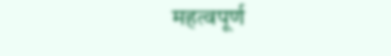महत्वपूर्ण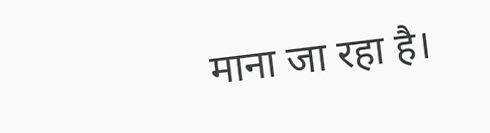माना जा रहा है।